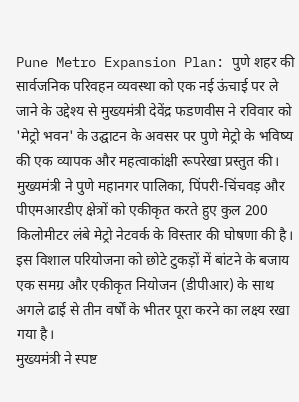Pune Metro Expansion Plan: पुणे शहर की सार्वजनिक परिवहन व्यवस्था को एक नई ऊंचाई पर ले जाने के उद्देश्य से मुख्यमंत्री देवेंद्र फडणवीस ने रविवार को 'मेट्रो भवन' के उद्घाटन के अवसर पर पुणे मेट्रो के भविष्य की एक व्यापक और महत्वाकांक्षी रूपरेखा प्रस्तुत की।
मुख्यमंत्री ने पुणे महानगर पालिका, पिंपरी-चिंचवड़ और पीएमआरडीए क्षेत्रों को एकीकृत करते हुए कुल 200 किलोमीटर लंबे मेट्रो नेटवर्क के विस्तार की घोषणा की है। इस विशाल परियोजना को छोटे टुकड़ों में बांटने के बजाय एक समग्र और एकीकृत नियोजन (डीपीआर) के साथ अगले ढाई से तीन वर्षों के भीतर पूरा करने का लक्ष्य रखा गया है।
मुख्यमंत्री ने स्पष्ट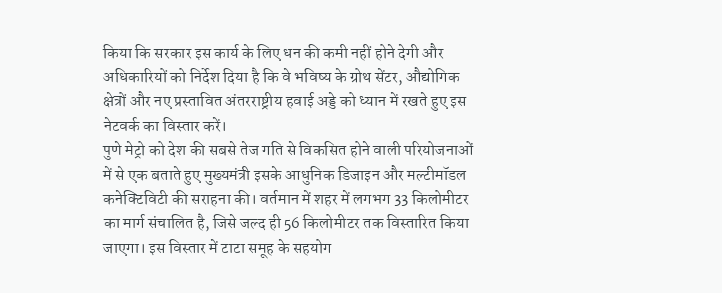किया कि सरकार इस कार्य के लिए धन की कमी नहीं होने देगी और अधिकारियों को निर्देश दिया है कि वे भविष्य के ग्रोथ सेंटर, औद्योगिक क्षेत्रों और नए प्रस्तावित अंतरराष्ट्रीय हवाई अड्डे को ध्यान में रखते हुए इस नेटवर्क का विस्तार करें।
पुणे मेट्रो को देश की सबसे तेज गति से विकसित होने वाली परियोजनाओं में से एक बताते हुए मुख्यमंत्री इसके आधुनिक डिजाइन और मल्टीमॉडल कनेक्टिविटी की सराहना की। वर्तमान में शहर में लगभग 33 किलोमीटर का मार्ग संचालित है, जिसे जल्द ही 56 किलोमीटर तक विस्तारित किया जाएगा। इस विस्तार में टाटा समूह के सहयोग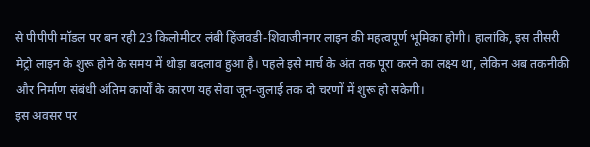से पीपीपी मॉडल पर बन रही 23 किलोमीटर लंबी हिंजवडी-शिवाजीनगर लाइन की महत्वपूर्ण भूमिका होगी। हालांकि, इस तीसरी मेट्रो लाइन के शुरू होने के समय में थोड़ा बदलाव हुआ है। पहले इसे मार्च के अंत तक पूरा करने का लक्ष्य था, लेकिन अब तकनीकी और निर्माण संबंधी अंतिम कार्यों के कारण यह सेवा जून-जुलाई तक दो चरणों में शुरू हो सकेगी।
इस अवसर पर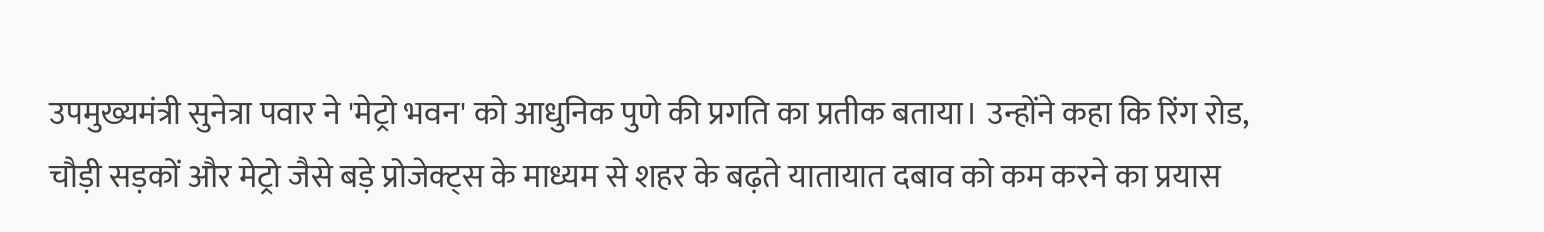उपमुख्यमंत्री सुनेत्रा पवार ने 'मेट्रो भवन' को आधुनिक पुणे की प्रगति का प्रतीक बताया। उन्होंने कहा कि रिंग रोड, चौड़ी सड़कों और मेट्रो जैसे बड़े प्रोजेक्ट्स के माध्यम से शहर के बढ़ते यातायात दबाव को कम करने का प्रयास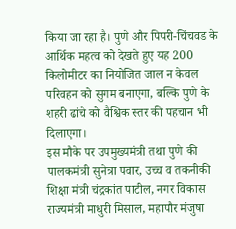किया जा रहा है। पुणे और पिपरी-चिंचवड के आर्थिक महत्व को देखते हुए यह 200 किलोमीटर का नियोजित जाल न केवल परिवहन को सुगम बनाएगा, बल्कि पुणे के शहरी ढांचे को वैश्विक स्तर की पहचान भी दिलाएगा।
इस मौके पर उपमुख्यमंत्री तथा पुणे की पालकमंत्री सुनेत्रा पवार, उच्च व तकनीकी शिक्षा मंत्री चंद्रकांत पाटील, नगर विकास राज्यमंत्री माधुरी मिसाल, महापौर मंजुषा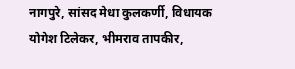नागपुरे, सांसद मेधा कुलकर्णी, विधायक योगेश टिलेकर, भीमराव तापकीर,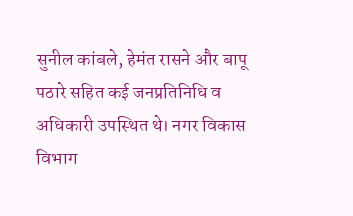सुनील कांबले, हेमंत रासने और बापू पठारे सहित कई जनप्रतिनिधि व अधिकारी उपस्थित थे। नगर विकास विभाग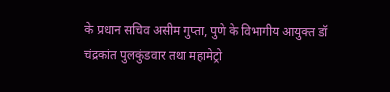के प्रधान सचिव असीम गुप्ता, पुणे के विभागीय आयुक्त डॉ चंद्रकांत पुलकुंडवार तथा महामेट्रो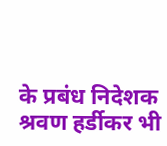के प्रबंध निदेशक श्रवण हर्डीकर भी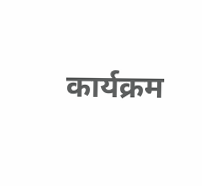कार्यक्रम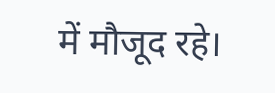में मौजूद रहे।